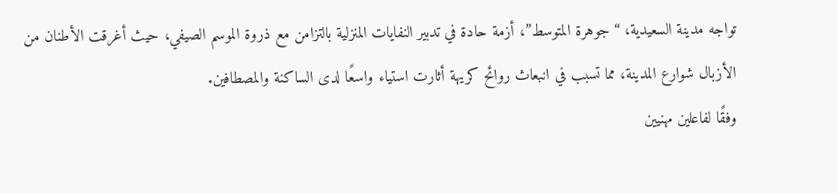تواجه مدينة السعيدية، “جوهرة المتوسط”، أزمة حادة في تدبير النفايات المنزلية بالتزامن مع ذروة الموسم الصيفي، حيث أغرقت الأطنان من الأزبال شوارع المدينة، مما تسبب في انبعاث روائح كريهة أثارت استياء واسعًا لدى الساكنة والمصطافين.
وفقًا لفاعلين مهنيين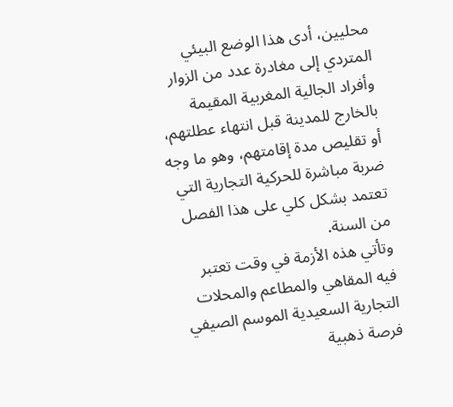محليين، أدى هذا الوضع البيئي المتردي إلى مغادرة عدد من الزوار وأفراد الجالية المغربية المقيمة بالخارج للمدينة قبل انتهاء عطلتهم، أو تقليص مدة إقامتهم، وهو ما وجه ضربة مباشرة للحركية التجارية التي تعتمد بشكل كلي على هذا الفصل من السنة.
وتأتي هذه الأزمة في وقت تعتبر فيه المقاهي والمطاعم والمحلات التجارية السعيدية الموسم الصيفي فرصة ذهبية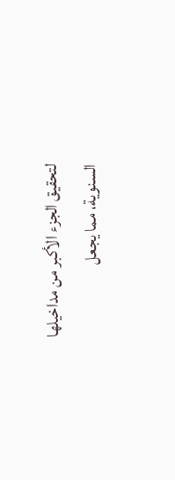لتحقيق الجزء الأكبر من مداخيلها السنوية، مما يجعل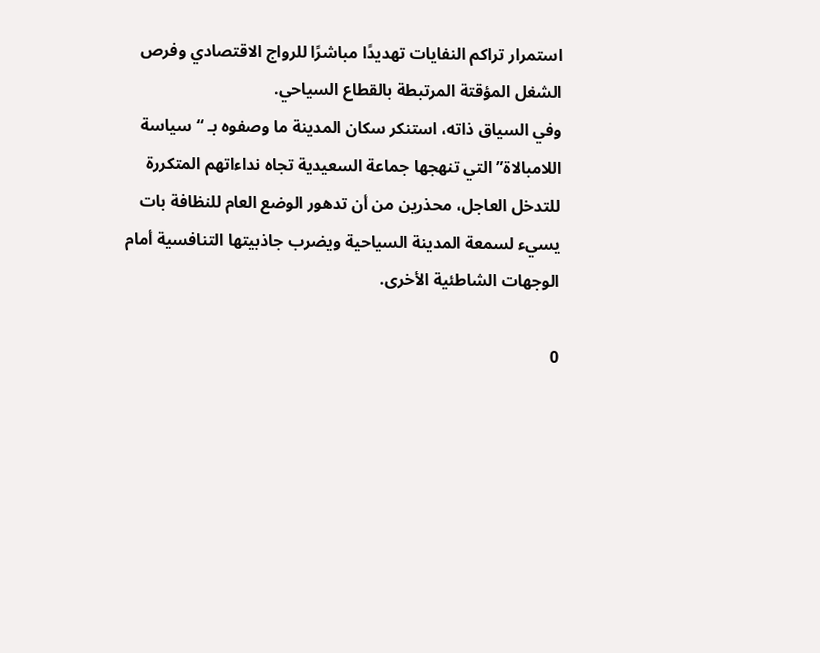استمرار تراكم النفايات تهديدًا مباشرًا للرواج الاقتصادي وفرص الشغل المؤقتة المرتبطة بالقطاع السياحي.
وفي السياق ذاته، استنكر سكان المدينة ما وصفوه بـ “سياسة اللامبالاة” التي تنهجها جماعة السعيدية تجاه نداءاتهم المتكررة للتدخل العاجل، محذرين من أن تدهور الوضع العام للنظافة بات يسيء لسمعة المدينة السياحية ويضرب جاذبيتها التنافسية أمام الوجهات الشاطئية الأخرى.

0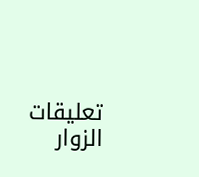تعليقات الزوار